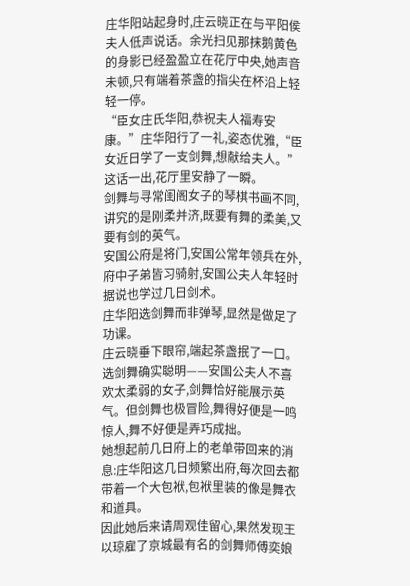庄华阳站起身时,庄云晓正在与平阳侯夫人低声说话。余光扫见那抹鹅黄色的身影已经盈盈立在花厅中央,她声音未顿,只有端着茶盏的指尖在杯沿上轻轻一停。
“臣女庄氏华阳,恭祝夫人福寿安康。”庄华阳行了一礼,姿态优雅,“臣女近日学了一支剑舞,想献给夫人。”
这话一出,花厅里安静了一瞬。
剑舞与寻常闺阁女子的琴棋书画不同,讲究的是刚柔并济,既要有舞的柔美,又要有剑的英气。
安国公府是将门,安国公常年领兵在外,府中子弟皆习骑射,安国公夫人年轻时据说也学过几日剑术。
庄华阳选剑舞而非弹琴,显然是做足了功课。
庄云晓垂下眼帘,端起茶盏抿了一口。
选剑舞确实聪明——安国公夫人不喜欢太柔弱的女子,剑舞恰好能展示英气。但剑舞也极冒险,舞得好便是一鸣惊人,舞不好便是弄巧成拙。
她想起前几日府上的老单带回来的消息:庄华阳这几日频繁出府,每次回去都带着一个大包袱,包袱里装的像是舞衣和道具。
因此她后来请周观佳留心,果然发现王以琼雇了京城最有名的剑舞师傅奕娘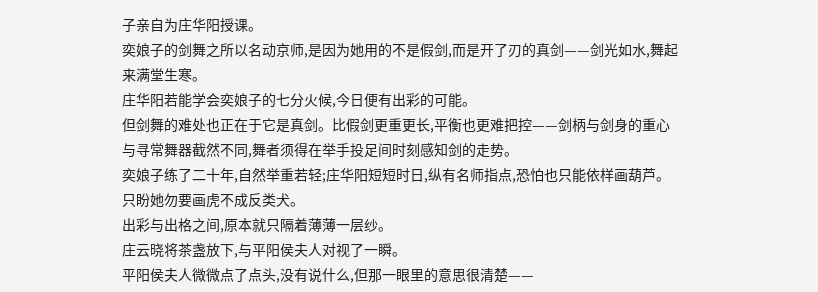子亲自为庄华阳授课。
奕娘子的剑舞之所以名动京师,是因为她用的不是假剑,而是开了刃的真剑——剑光如水,舞起来满堂生寒。
庄华阳若能学会奕娘子的七分火候,今日便有出彩的可能。
但剑舞的难处也正在于它是真剑。比假剑更重更长,平衡也更难把控——剑柄与剑身的重心与寻常舞器截然不同,舞者须得在举手投足间时刻感知剑的走势。
奕娘子练了二十年,自然举重若轻;庄华阳短短时日,纵有名师指点,恐怕也只能依样画葫芦。
只盼她勿要画虎不成反类犬。
出彩与出格之间,原本就只隔着薄薄一层纱。
庄云晓将茶盏放下,与平阳侯夫人对视了一瞬。
平阳侯夫人微微点了点头,没有说什么,但那一眼里的意思很清楚——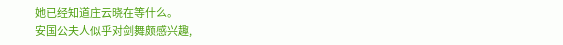她已经知道庄云晓在等什么。
安国公夫人似乎对剑舞颇感兴趣,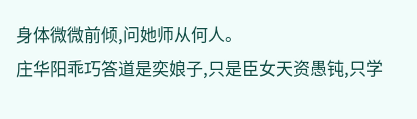身体微微前倾,问她师从何人。
庄华阳乖巧答道是奕娘子,只是臣女天资愚钝,只学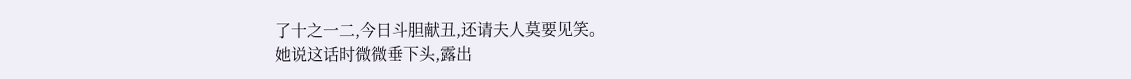了十之一二,今日斗胆献丑,还请夫人莫要见笑。
她说这话时微微垂下头,露出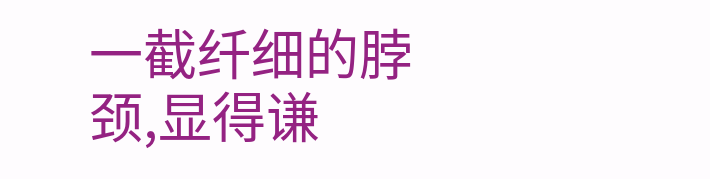一截纤细的脖颈,显得谦